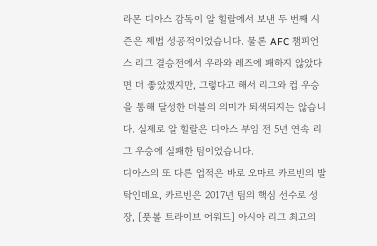라몬 디아스 감독이 알 힐랄에서 보낸 두 번째 시즌은 제법 성공적이었습니다. 물론 AFC 챔피언스 리그 결승전에서 우라와 레즈에 패하지 않았다면 더 좋았겠지만, 그렇다고 해서 리그와 컵 우승을 통해 달성한 더블의 의미가 퇴색되지는 않습니다. 실제로 알 힐랄은 디아스 부임 전 5년 연속 리그 우승에 실패한 팀이었습니다.
디아스의 또 다른 업적은 바로 오마르 카르빈의 발탁인데요, 카르빈은 2017년 팀의 핵심 선수로 성장, [풋볼 트라이브 어워드] 아시아 리그 최고의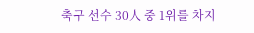축구 선수 30人 중 1위를 차지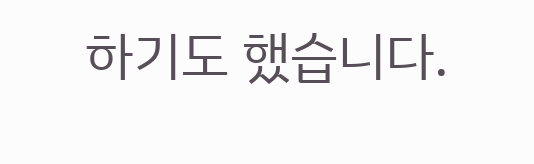하기도 했습니다.